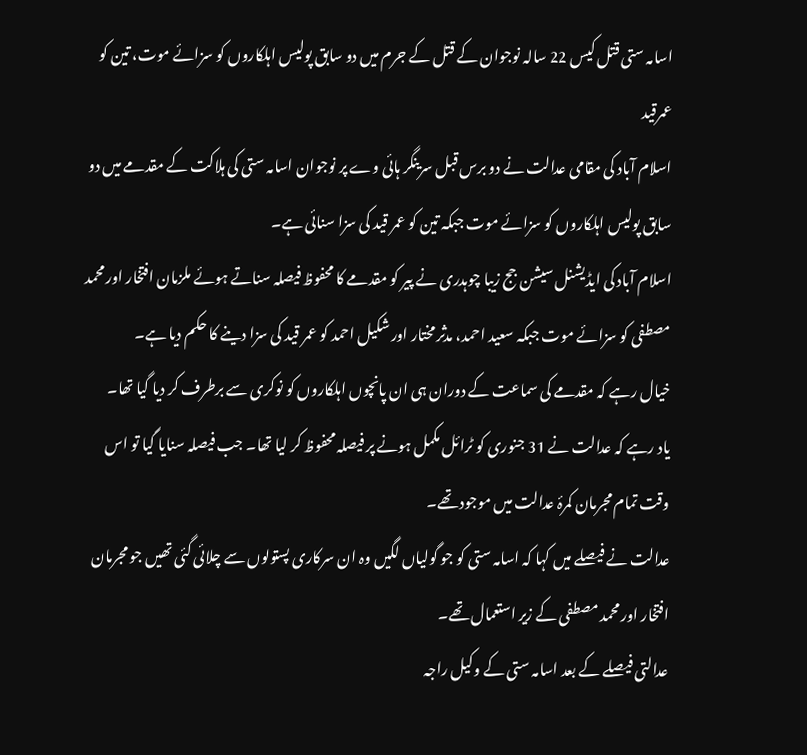اسامہ ستی قتل کیس 22 سالہ نوجوان کے قتل کے جرم میں دو سابق پولیس اہلکاروں کو سزائے موت، تین کو عمرقید
اسلام آباد کی مقامی عدالت نے دو برس قبل سرینگر ہائی وے پر نوجوان اسامہ ستی کی ہلاکت کے مقدمے میں دو سابق پولیس اہلکاروں کو سزائے موت جبکہ تین کو عمر قید کی سزا سنائی ہے۔
اسلام آباد کی ایڈیشنل سیشن جج زیبا چوہدری نے پیر کو مقدمے کا محفوظ فیصلہ سناتے ہوئے ملزمان افتخار اور محمد مصطفی کو سزائے موت جبکہ سعید احمد، مدثر مختار اور شکیل احمد کو عمر قید کی سزا دینے کا حکم دیا ہے۔
خیال رہے کہ مقدمے کی سماعت کے دوران ہی ان پانچوں اہلکاروں کو نوکری سے برطرف کر دیا گیا تھا۔
یاد رہے کہ عدالت نے 31 جنوری کو ٹرائل مکمل ہونے پر فیصلہ محفوظ کر لیا تھا۔ جب فیصلہ سنایا گیا تو اس وقت تمام مجرمان کمرۂ عدالت میں موجود تھے۔
عدالت نے فیصلے میں کہا کہ اسامہ ستی کو جو گولیاں لگیں وہ ان سرکاری پستولوں سے چلائی گئی تھیں جو مجرمان افتخار اور محمد مصطفی کے زیر استعمال تھے۔
عدالتی فیصلے کے بعد اسامہ ستی کے وکیل راجہ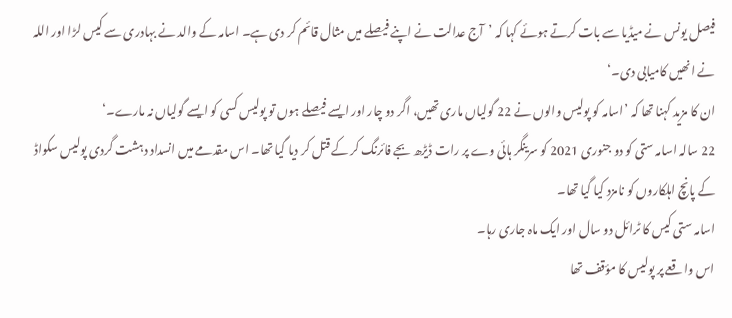فیصل یونس نے میڈیا سے بات کرتے ہوئے کہا کہ ’آج عدالت نے اپنے فیصلے میں مثال قائم کر دی ہے۔ اسامہ کے والد نے بہادری سے کیس لڑا اور اللہ نے انھیں کامیابی دی۔‘
ان کا مزید کہنا تھا کہ ’اسامہ کو پولیس والوں نے 22 گولیاں ماری تھیں، اگر دو چار اور ایسے فیصلے ہوں تو پولیس کسی کو ایسے گولیاں نہ مارے۔‘
22 سالہ اسامہ ستی کو دو جنوری 2021 کو سرینگر ہائی وے پر رات ڈیڑھ بجے فائرنگ کر کے قتل کر دیا گیا تھا۔ اس مقدمے میں انسداد دہشت گردی پولیس سکواڈ کے پانچ اہلکاروں کو نامزد کیا گیا تھا۔
اسامہ ستی کیس کا ٹرائل دو سال اور ایک ماہ جاری رہا۔
اس واقعے پر پولیس کا مؤقف تھا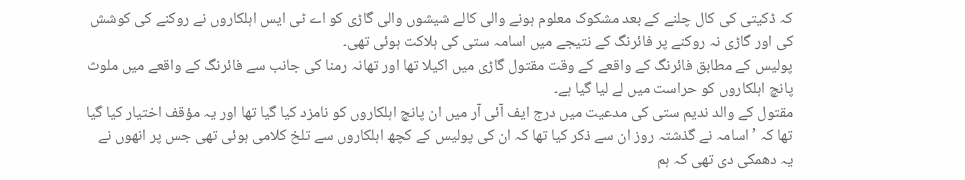کہ ڈکیتی کی کال چلنے کے بعد مشکوک معلوم ہونے والی کالے شیشوں والی گاڑی کو اے ٹی ایس اہلکاروں نے روکنے کی کوشش کی اور گاڑی نہ روکنے پر فائرنگ کے نتیجے میں اسامہ ستی کی ہلاکت ہوئی تھی۔
پولیس کے مطابق فائرنگ کے واقعے کے وقت مقتول گاڑی میں اکیلا تھا اور تھانہ رمنا کی جانب سے فائرنگ کے واقعے میں ملوث پانچ اہلکاروں کو حراست میں لے لیا گیا ہے۔
مقتول کے والد ندیم ستی کی مدعیت میں درج ایف آئی آر میں ان پانچ اہلکاروں کو نامزد کیا گیا تھا اور یہ مؤقف اختیار کیا گیا تھا کہ ’اسامہ نے گذشتہ روز ان سے ذکر کیا تھا کہ ان کی پولیس کے کچھ اہلکاروں سے تلخ کلامی ہوئی تھی جس پر انھوں نے یہ دھمکی دی تھی کہ ہم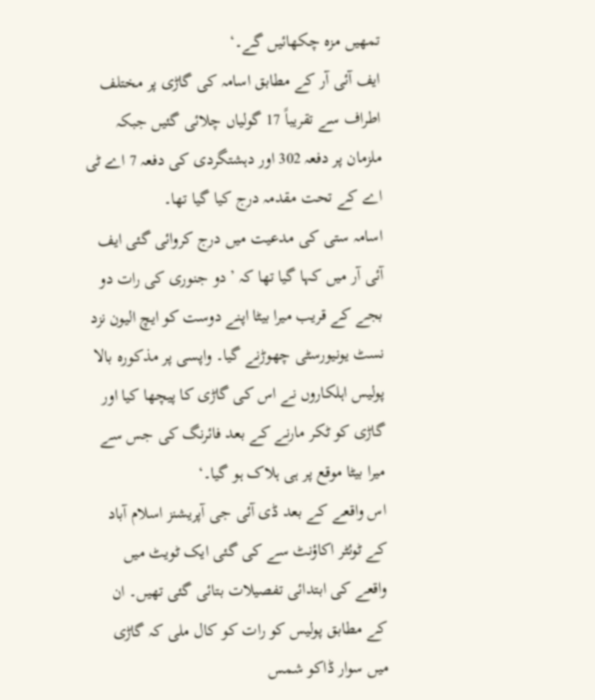تمھیں مزہ چکھائیں گے۔‘
ایف آئی آر کے مطابق اسامہ کی گاڑی پر مختلف اطراف سے تقریباً 17 گولیاں چلائی گئیں جبکہ ملزمان پر دفعہ 302 اور دہشتگردی کی دفعہ 7 اے ٹی اے کے تحت مقدمہ درج کیا گیا تھا۔
اسامہ ستی کی مدعیت میں درج کروائی گئی ایف آئی آر میں کہا گیا تھا کہ ’دو جنوری کی رات دو بجے کے قریب میرا بیٹا اپنے دوست کو ایچ الیون نزد نسٹ یونیورسٹی چھوڑنے گیا۔ واپسی پر مذکورہ بالا پولیس اہلکاروں نے اس کی گاڑی کا پیچھا کیا اور گاڑی کو ٹکر مارنے کے بعد فائرنگ کی جس سے میرا بیٹا موقع پر ہی ہلاک ہو گیا۔‘
اس واقعے کے بعد ڈی آئی جی آپریشنز اسلام آباد کے ٹوئٹر اکاؤنٹ سے کی گئی ایک ٹویٹ میں واقعے کی ابتدائی تفصیلات بتائی گئی تھیں۔ ان کے مطابق پولیس کو رات کو کال ملی کہ گاڑی میں سوار ڈاکو شمس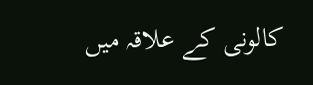کالونی کے علاقہ میں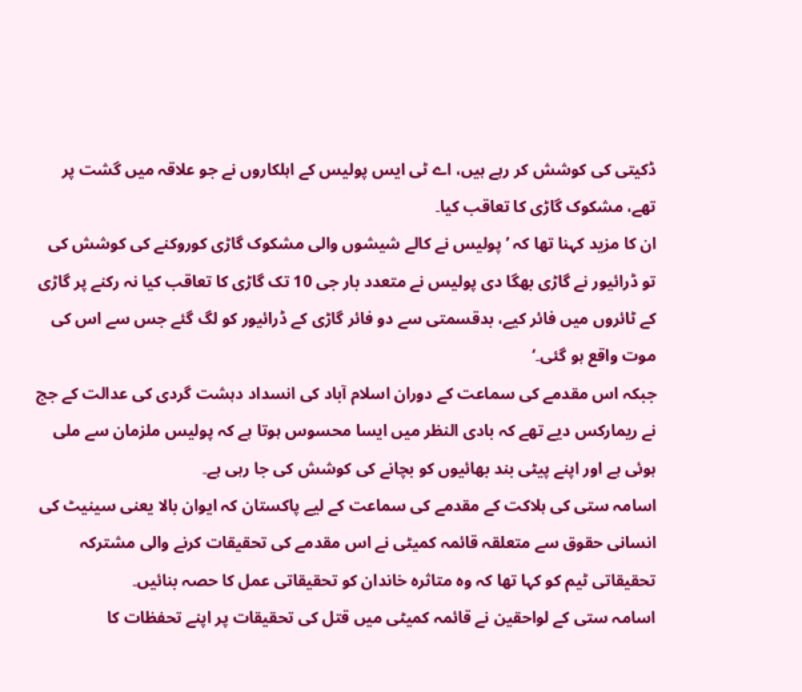ڈکیتی کی کوشش کر رہے ہیں، اے ٹی ایس پولیس کے اہلکاروں نے جو علاقہ میں گشت پر تھے، مشکوک گاڑی کا تعاقب کیا۔
ان کا مزید کہنا تھا کہ ’پولیس نے کالے شیشوں والی مشکوک گاڑی کوروکنے کی کوشش کی تو ڈرائیور نے گاڑی بھگا دی پولیس نے متعدد بار جی 10 تک گاڑی کا تعاقب کیا نہ رکنے پر گاڑی کے ٹائروں میں فائر کیے، بدقسمتی سے دو فائر گاڑی کے ڈرائیور کو لگ گئے جس سے اس کی موت واقع ہو گئی۔‘
جبکہ اس مقدمے کی سماعت کے دوران اسلام آباد کی انسداد دہشت گردی کی عدالت کے جج نے ریمارکس دیے تھے کہ بادی النظر میں ایسا محسوس ہوتا ہے کہ پولیس ملزمان سے ملی ہوئی ہے اور اپنے پیٹی بند بھائیوں کو بچانے کی کوشش کی جا رہی ہے۔
اسامہ ستی کی ہلاکت کے مقدمے کی سماعت کے لیے پاکستان کہ ایوان بالا یعنی سینیٹ کی انسانی حقوق سے متعلقہ قائمہ کمیٹی نے اس مقدمے کی تحقیقات کرنے والی مشترکہ تحقیقاتی ٹیم کو کہا تھا کہ وہ متاثرہ خاندان کو تحقیقاتی عمل کا حصہ بنائیں۔
اسامہ ستی کے لواحقین نے قائمہ کمیٹی میں قتل کی تحقیقات پر اپنے تحفظات کا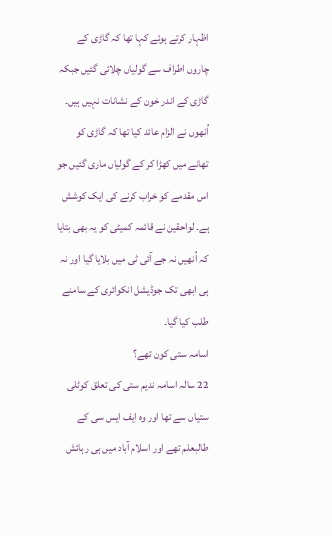اظہار کرتے ہوئے کہا تھا کہ گاڑی کے چاروں اطراف سے گولیاں چلائی گئیں جبکہ گاڑی کے اندر خون کے نشانات نہیں ہیں۔
اُنھوں نے الزام عائد کیا تھا کہ گاڑی کو تھانے میں کھڑا کر کے گولیاں ماری گئیں جو اس مقدمے کو خراب کرنے کی ایک کوشش ہے۔ لواحقین نے قائمہ کمیٹی کو یہ بھی بتایا کہ اُنھیں نہ جے آئی ٹی میں بلایا گیا اور نہ ہی ابھی تک جوڈیشل انکوائری کے سامنے طلب کیا گیا۔
اسامہ ستی کون تھے؟
22 سالہ اسامہ ندیم ستی کی تعلق کوٹلی ستیاں سے تھا اور وہ ایف ایس سی کے طالبعلم تھے اور اسلام آباد میں ہی رہائش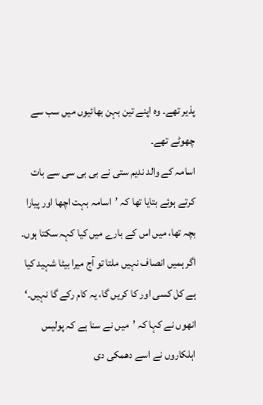پذیر تھے۔ وہ اپنے تین بہن بھائیوں میں سب سے چھوٹے تھے۔
اسامہ کے والد ندیم ستی نے بی بی سی سے بات کرتے ہوئے بتایا تھا کہ ’اسامہ بہت اچھا اور پیارا بچہ تھا، میں اس کے بارے میں کیا کہہ سکتا ہوں۔ اگر ہمیں انصاف نہیں ملتا تو آج میرا بیٹا شہید کیا ہے کل کسی اور کا کریں گا، یہ کام رکے گا نہیں۔‘
انھوں نے کہا کہ ’میں نے سنا ہے کہ پولیس اہلکاروں نے اسے دھمکی دی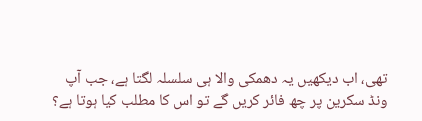تھی، اب دیکھیں یہ دھمکی والا ہی سلسلہ لگتا ہے، جب آپ ونڈ سکرین پر چھ فائر کریں گے تو اس کا مطلب کیا ہوتا ہے؟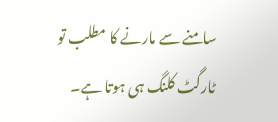سامنے سے مارنے کا مطلب تو ٹارگٹ کلنگ ہی ہوتا ہے۔